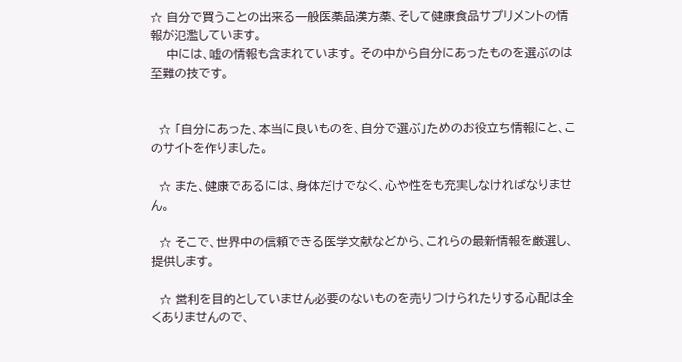☆ 自分で買うことの出来る一般医薬品漢方薬、そして健康食品サプリメントの情報が氾濫しています。
    中には、嘘の情報も含まれています。 その中から自分にあったものを選ぶのは至難の技です。


  ☆ 「自分にあった、本当に良いものを、自分で選ぶ」ためのお役立ち情報にと、このサイトを作りました。

  ☆ また、健康であるには、身体だけでなく、心や性をも充実しなければなりません。

  ☆ そこで、世界中の信頼できる医学文献などから、これらの最新情報を厳選し、提供します。

  ☆ 営利を目的としていません必要のないものを売りつけられたりする心配は全くありませんので、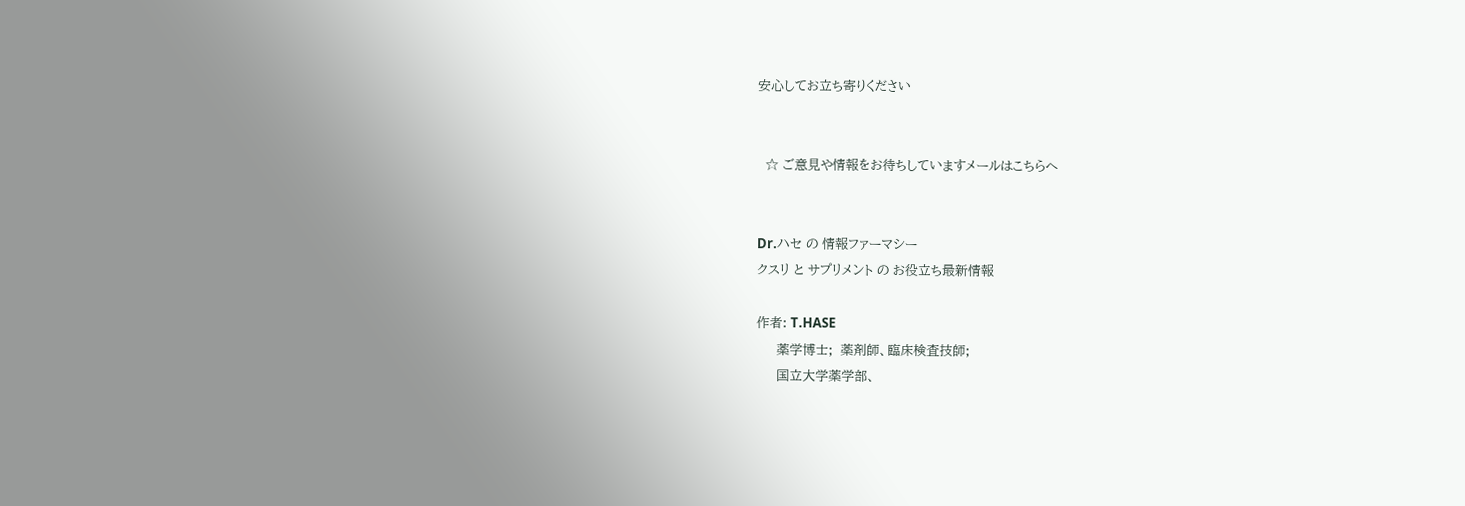安心してお立ち寄りください


  ☆ ご意見や情報をお待ちしていますメールはこちらへ


Dr.ハセ の 情報ファーマシー
クスリ と サプリメント の お役立ち最新情報

作者: T.HASE
     薬学博士;  薬剤師、臨床検査技師;
     国立大学薬学部、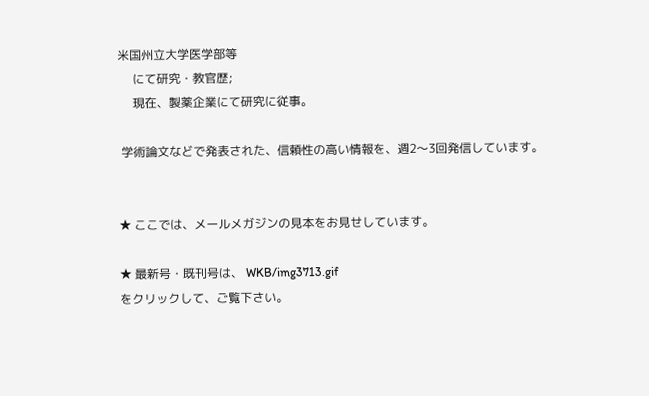米国州立大学医学部等
     にて研究・教官歴;
     現在、製薬企業にて研究に従事。

 学術論文などで発表された、信頼性の高い情報を、週2〜3回発信しています。


★ ここでは、メールメガジンの見本をお見せしています。

★ 最新号・既刊号は、 WKB/img3713.gif
をクリックして、ご覧下さい。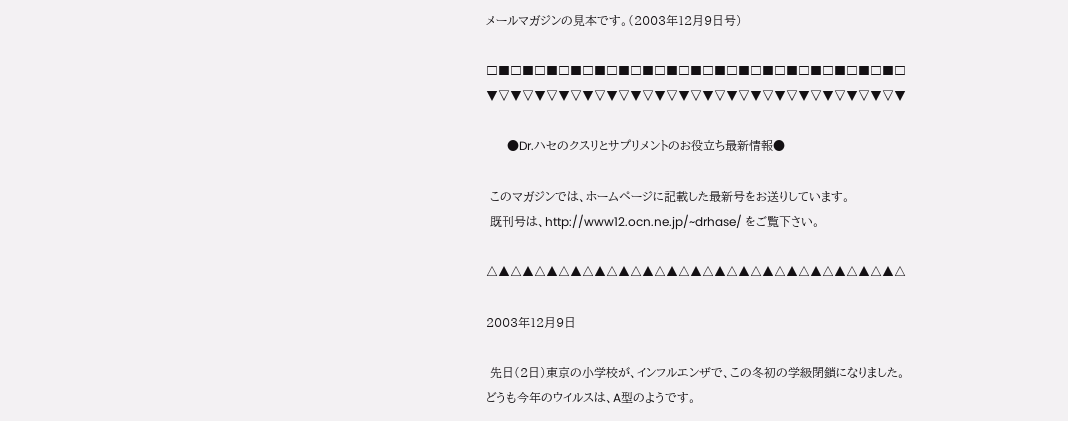メールマガジンの見本です。(2003年12月9日号)

□■□■□■□■□■□■□■□■□■□■□■□■□■□■□■□■□■□
▼▽▼▽▼▽▼▽▼▽▼▽▼▽▼▽▼▽▼▽▼▽▼▽▼▽▼▽▼▽▼▽▼▽▼

       ●Dr.ハセのクスリとサプリメントのお役立ち最新情報●

 このマガジンでは、ホームページに記載した最新号をお送りしています。
 既刊号は、http://www12.ocn.ne.jp/~drhase/ をご覧下さい。

△▲△▲△▲△▲△▲△▲△▲△▲△▲△▲△▲△▲△▲△▲△▲△▲△▲△

2003年12月9日

 先日(2日)東京の小学校が、インフルエンザで、この冬初の学級閉鎖になりました。
どうも今年のウイルスは、A型のようです。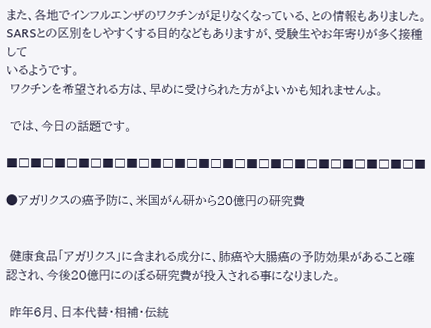また、各地でインフルエンザのワクチンが足りなくなっている、との情報もありました。
SARSとの区別をしやすくする目的などもありますが、受験生やお年寄りが多く接種して
いるようです。
 ワクチンを希望される方は、早めに受けられた方がよいかも知れませんよ。

 では、今日の話題です。

■□■□■□■□■□■□■□■□■□■□■□■□■□■□■□■□■□■

●アガリクスの癌予防に、米国がん研から20億円の研究費


 健康食品「アガリクス」に含まれる成分に、肺癌や大腸癌の予防効果があること確
認され、今後20億円にのぼる研究費が投入される事になりました。

 昨年6月、日本代替・相補・伝統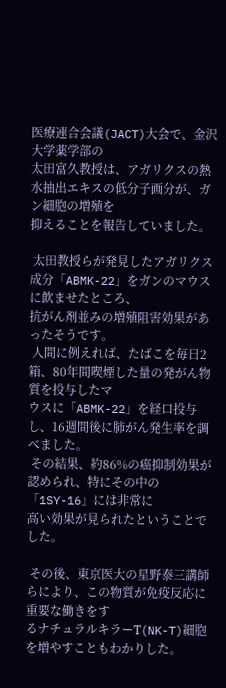医療連合会議(JACT)大会で、金沢大学薬学部の
太田富久教授は、アガリクスの熱水抽出エキスの低分子画分が、ガン細胞の増殖を
抑えることを報告していました。

 太田教授らが発見したアガリクス成分「ABMK-22」をガンのマウスに飲ませたところ、
抗がん剤並みの増殖阻害効果があったそうです。
 人間に例えれば、たばこを毎日2箱、80年間喫煙した量の発がん物質を投与したマ
ウスに「ABMK-22」を経口投与し、16週間後に肺がん発生率を調べました。
 その結果、約86%の癌抑制効果が認められ、特にその中の「1SY-16」には非常に
高い効果が見られたということでした。

 その後、東京医大の星野泰三講師らにより、この物質が免疫反応に重要な働きをす
るナチュラルキラーТ(NK-T)細胞を増やすこともわかりした。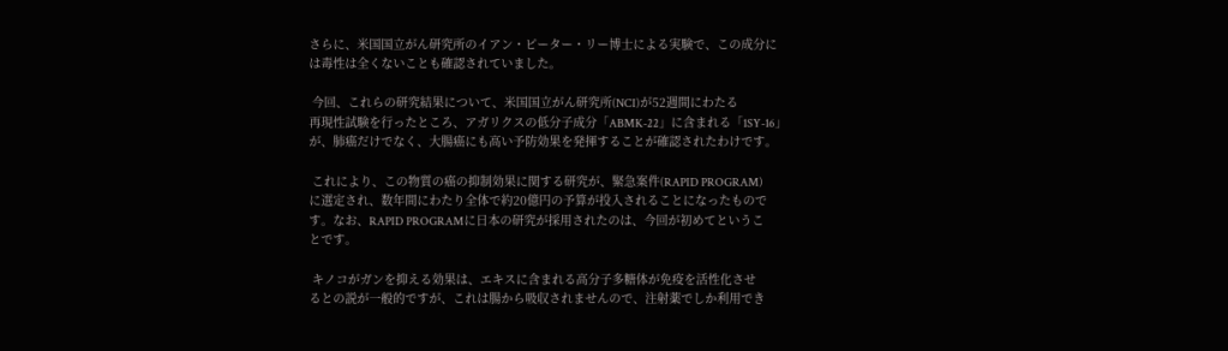さらに、米国国立がん研究所のイアン・ピーター・リー博士による実験で、この成分に
は毒性は全くないことも確認されていました。

 今回、これらの研究結果について、米国国立がん研究所(NCI)が52週間にわたる
再現性試験を行ったところ、アガリクスの低分子成分「ABMK-22」に含まれる「1SY-16」
が、肺癌だけでなく、大腸癌にも高い予防効果を発揮することが確認されたわけです。

 これにより、この物質の癌の抑制効果に関する研究が、緊急案件(RAPID PROGRAM)
に選定され、数年間にわたり全体で約20億円の予算が投入されることになったもので
す。なお、RAPID PROGRAMに日本の研究が採用されたのは、今回が初めてというこ
とです。

 キノコがガンを抑える効果は、エキスに含まれる高分子多糖体が免疫を活性化させ
るとの説が一般的ですが、これは腸から吸収されませんので、注射薬でしか利用でき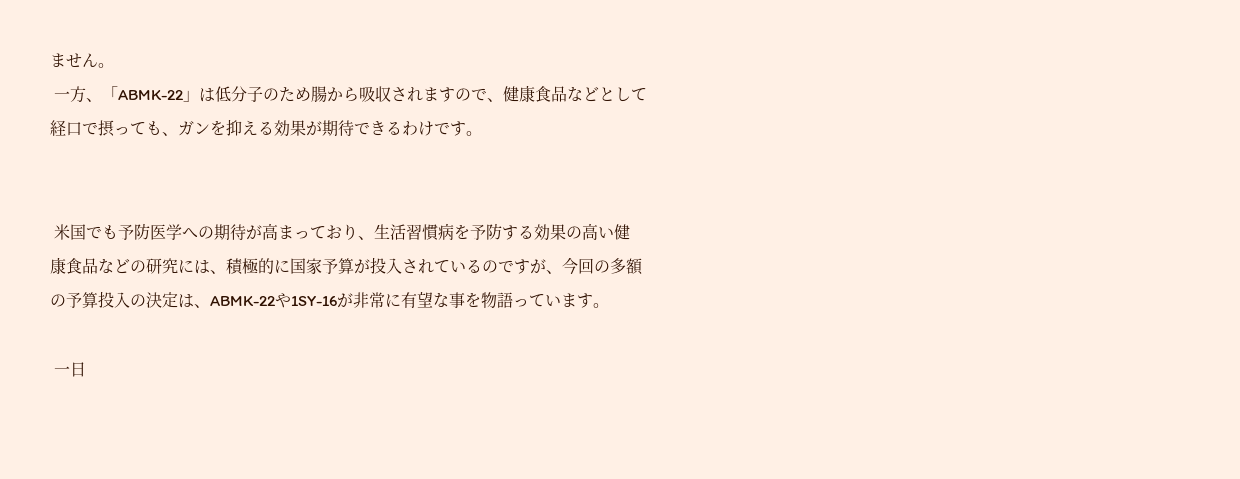ません。
 一方、「ABMK-22」は低分子のため腸から吸収されますので、健康食品などとして
経口で摂っても、ガンを抑える効果が期待できるわけです。


 米国でも予防医学への期待が高まっており、生活習慣病を予防する効果の高い健
康食品などの研究には、積極的に国家予算が投入されているのですが、今回の多額
の予算投入の決定は、ABMK-22や1SY-16が非常に有望な事を物語っています。

 一日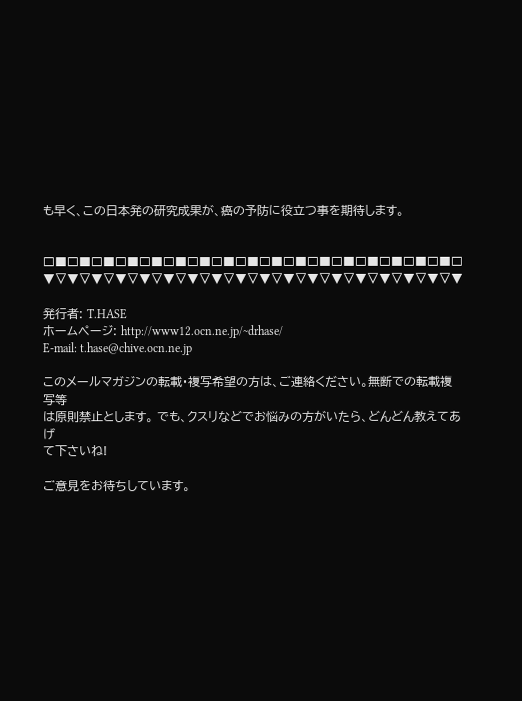も早く、この日本発の研究成果が、癌の予防に役立つ事を期待します。


□■□■□■□■□■□■□■□■□■□■□■□■□■□■□■□■□■□
▼▽▼▽▼▽▼▽▼▽▼▽▼▽▼▽▼▽▼▽▼▽▼▽▼▽▼▽▼▽▼▽▼▽▼

発行者: T.HASE
ホームページ: http://www12.ocn.ne.jp/~drhase/
E-mail: t.hase@chive.ocn.ne.jp

このメールマガジンの転載・複写希望の方は、ご連絡ください。無断での転載複写等
は原則禁止とします。 でも、クスリなどでお悩みの方がいたら、どんどん教えてあげ
て下さいね!

ご意見をお待ちしています。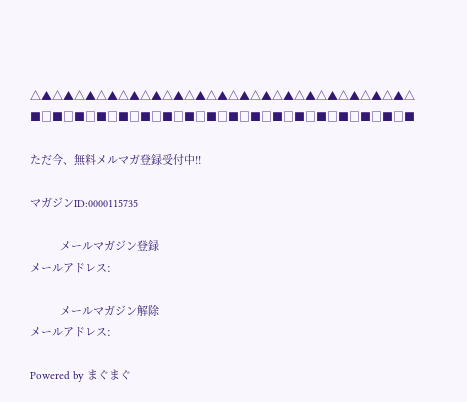△▲△▲△▲△▲△▲△▲△▲△▲△▲△▲△▲△▲△▲△▲△▲△▲△▲△
■□■□■□■□■□■□■□■□■□■□■□■□■□■□■□■□■□■

ただ今、無料メルマガ登録受付中!!

マガジンID:0000115735

          メールマガジン登録
メールアドレス:

          メールマガジン解除
メールアドレス:

Powered by まぐまぐ